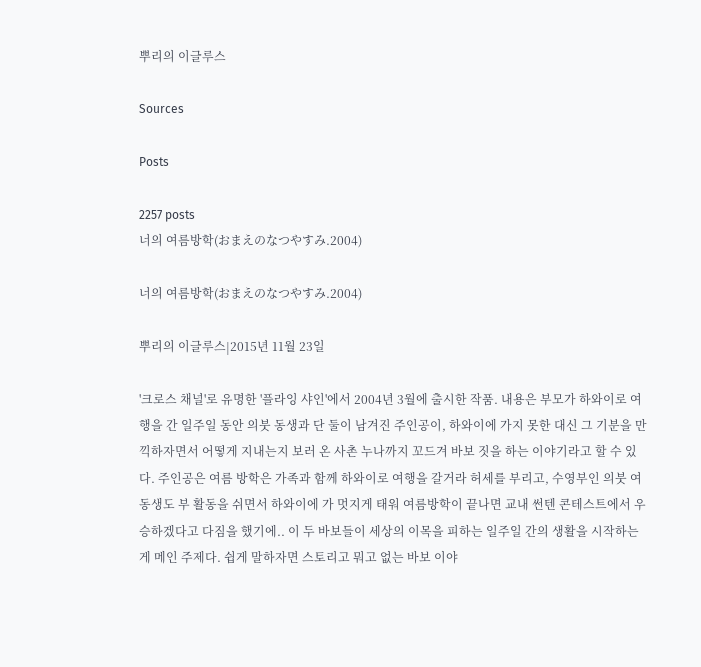뿌리의 이글루스

Sources

Posts

2257 posts
너의 여름방학(おまえのなつやすみ.2004)

너의 여름방학(おまえのなつやすみ.2004)

뿌리의 이글루스|2015년 11월 23일

'크로스 채널'로 유명한 '플라잉 샤인'에서 2004년 3월에 출시한 작품. 내용은 부모가 하와이로 여행을 간 일주일 동안 의붓 동생과 단 둘이 남겨진 주인공이, 하와이에 가지 못한 대신 그 기분을 만끽하자면서 어떻게 지내는지 보러 온 사촌 누나까지 꼬드겨 바보 짓을 하는 이야기라고 할 수 있다. 주인공은 여름 방학은 가족과 함께 하와이로 여행을 갈거라 허세를 부리고, 수영부인 의붓 여동생도 부 활동을 쉬면서 하와이에 가 멋지게 태워 여름방학이 끝나면 교내 썬텐 콘테스트에서 우승하겠다고 다짐을 했기에.. 이 두 바보들이 세상의 이목을 피하는 일주일 간의 생활을 시작하는 게 메인 주제다. 쉽게 말하자면 스토리고 뭐고 없는 바보 이야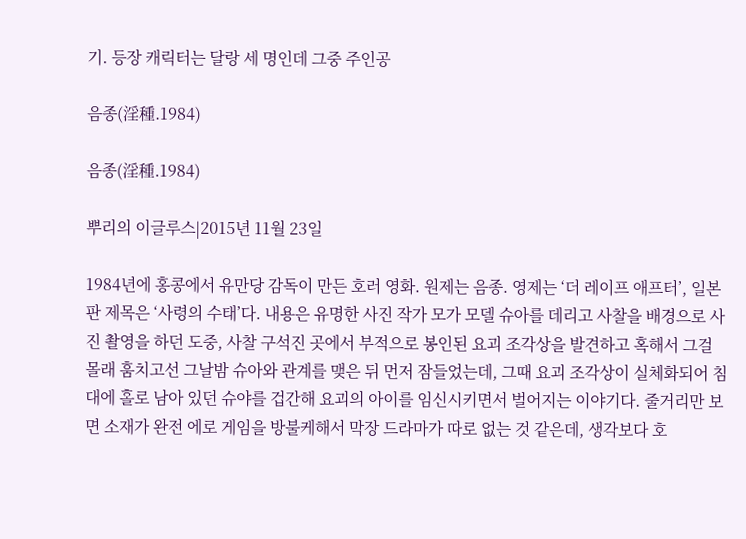기. 등장 캐릭터는 달랑 세 명인데 그중 주인공

음종(淫種.1984)

음종(淫種.1984)

뿌리의 이글루스|2015년 11월 23일

1984년에 홍콩에서 유만당 감독이 만든 호러 영화. 원제는 음종. 영제는 ‘더 레이프 애프터’, 일본판 제목은 ‘사령의 수태’다. 내용은 유명한 사진 작가 모가 모델 슈아를 데리고 사찰을 배경으로 사진 촬영을 하던 도중, 사찰 구석진 곳에서 부적으로 봉인된 요괴 조각상을 발견하고 혹해서 그걸 몰래 훔치고선 그날밤 슈아와 관계를 맺은 뒤 먼저 잠들었는데, 그때 요괴 조각상이 실체화되어 침대에 홀로 남아 있던 슈야를 겁간해 요괴의 아이를 임신시키면서 벌어지는 이야기다. 줄거리만 보면 소재가 완전 에로 게임을 방불케해서 막장 드라마가 따로 없는 것 같은데, 생각보다 호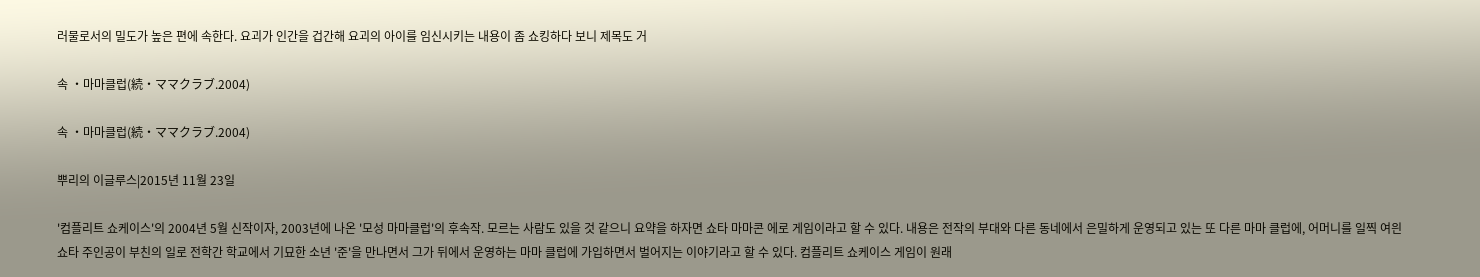러물로서의 밀도가 높은 편에 속한다. 요괴가 인간을 겁간해 요괴의 아이를 임신시키는 내용이 좀 쇼킹하다 보니 제목도 거

속 ・마마클럽(続・ママクラブ.2004)

속 ・마마클럽(続・ママクラブ.2004)

뿌리의 이글루스|2015년 11월 23일

'컴플리트 쇼케이스'의 2004년 5월 신작이자, 2003년에 나온 '모성 마마클럽'의 후속작. 모르는 사람도 있을 것 같으니 요약을 하자면 쇼타 마마콘 에로 게임이라고 할 수 있다. 내용은 전작의 부대와 다른 동네에서 은밀하게 운영되고 있는 또 다른 마마 클럽에, 어머니를 일찍 여읜 쇼타 주인공이 부친의 일로 전학간 학교에서 기묘한 소년 '준'을 만나면서 그가 뒤에서 운영하는 마마 클럽에 가입하면서 벌어지는 이야기라고 할 수 있다. 컴플리트 쇼케이스 게임이 원래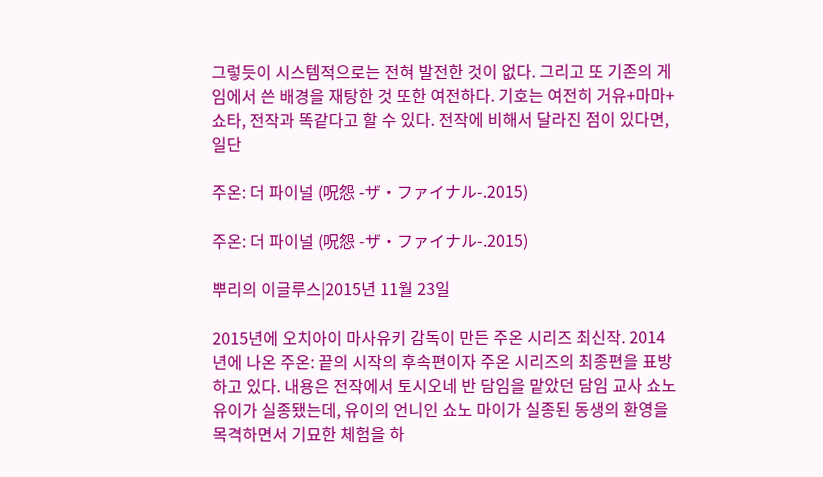그렇듯이 시스템적으로는 전혀 발전한 것이 없다. 그리고 또 기존의 게임에서 쓴 배경을 재탕한 것 또한 여전하다. 기호는 여전히 거유+마마+쇼타, 전작과 똑같다고 할 수 있다. 전작에 비해서 달라진 점이 있다면, 일단

주온: 더 파이널 (呪怨 -ザ・ファイナル-.2015)

주온: 더 파이널 (呪怨 -ザ・ファイナル-.2015)

뿌리의 이글루스|2015년 11월 23일

2015년에 오치아이 마사유키 감독이 만든 주온 시리즈 최신작. 2014년에 나온 주온: 끝의 시작의 후속편이자 주온 시리즈의 최종편을 표방하고 있다. 내용은 전작에서 토시오네 반 담임을 맡았던 담임 교사 쇼노 유이가 실종됐는데, 유이의 언니인 쇼노 마이가 실종된 동생의 환영을 목격하면서 기묘한 체험을 하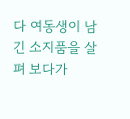다 여동생이 남긴 소지품을 살펴 보다가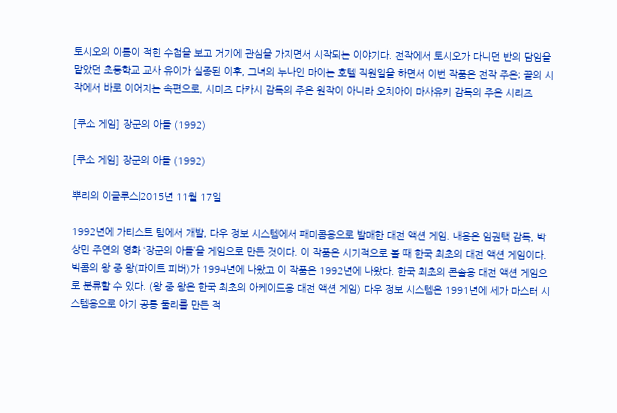토시오의 이름이 적힌 수첩을 보고 거기에 관심을 가지면서 시작되는 이야기다. 전작에서 토시오가 다니던 반의 담임을 맡았던 초등학교 교사 유이가 실종된 이후, 그녀의 누나인 마이는 호텔 직원일을 하면서 이번 작품은 전작 주온; 끝의 시작에서 바로 이어지는 속편으로, 시미즈 다카시 감독의 주온 원작이 아니라 오치아이 마사유키 감독의 주온 시리즈

[쿠소 게임] 장군의 아들 (1992)

[쿠소 게임] 장군의 아들 (1992)

뿌리의 이글루스|2015년 11월 17일

1992년에 가티스트 팀에서 개발, 다우 정보 시스템에서 패미콤용으로 발매한 대전 액션 게임. 내용은 임권택 감독, 박상민 주연의 영화 ‘장군의 아들’을 게임으로 만든 것이다. 이 작품은 시기적으로 볼 때 한국 최초의 대전 액션 게임이다. 빅콤의 왕 중 왕(파이트 피버)가 1994년에 나왔고 이 작품은 1992년에 나왔다. 한국 최초의 콘솔용 대전 액션 게임으로 분류할 수 있다. (왕 중 왕은 한국 최초의 아케이드용 대전 액션 게임) 다우 정보 시스템은 1991년에 세가 마스터 시스템용으로 아기 공룡 둘리를 만든 적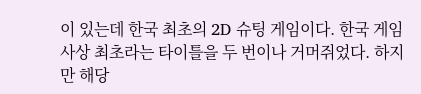이 있는데 한국 최초의 2D 슈팅 게임이다. 한국 게임 사상 최초라는 타이틀을 두 번이나 거머쥐었다. 하지만 해당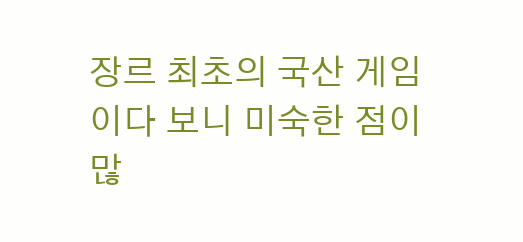장르 최초의 국산 게임이다 보니 미숙한 점이 많